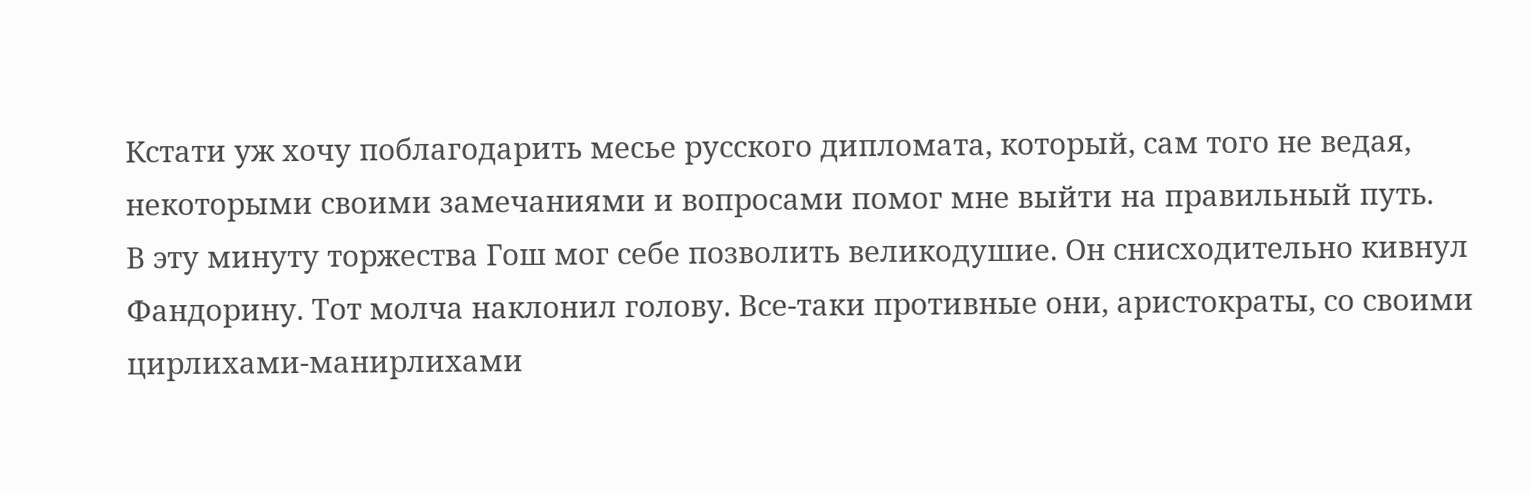Кстати уж хочу поблагодарить месье русского дипломата, который, сам того не ведая, некоторыми своими замечаниями и вопросами помог мне выйти на правильный путь.
В эту минуту торжества Гош мог себе позволить великодушие. Он снисходительно кивнул Фандорину. Тот молча наклонил голову. Все-таки противные они, аристократы, со своими цирлихами-манирлихами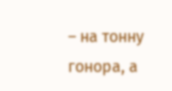– на тонну гонора, а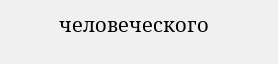человеческого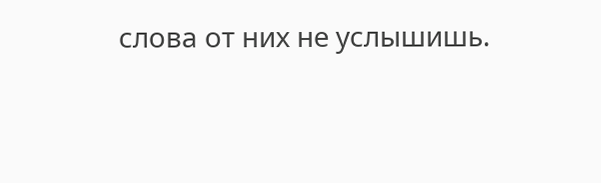слова от них не услышишь.